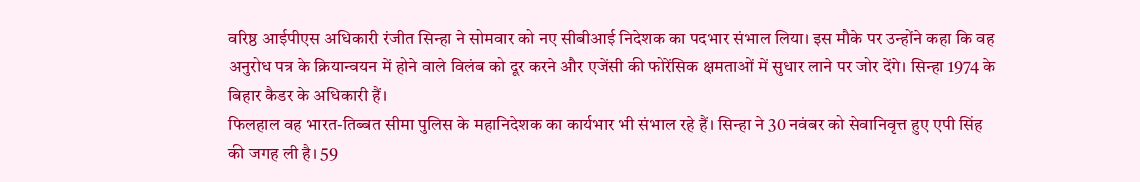वरिष्ठ आईपीएस अधिकारी रंजीत सिन्हा ने सोमवार को नए सीबीआई निदेशक का पदभार संभाल लिया। इस मौके पर उन्होंने कहा कि वह अनुरोध पत्र के क्रियान्वयन में होने वाले विलंब को दूर करने और एजेंसी की फोरेंसिक क्षमताओं में सुधार लाने पर जोर देंगे। सिन्हा 1974 के बिहार कैडर के अधिकारी हैं।
फिलहाल वह भारत-तिब्बत सीमा पुलिस के महानिदेशक का कार्यभार भी संभाल रहे हैं। सिन्हा ने 30 नवंबर को सेवानिवृत्त हुए एपी सिंह की जगह ली है। 59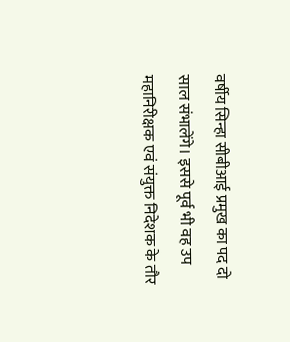वर्षीय सिन्हा सीबीआई प्रमुख का पद दो साल संभालेंगे। इससे पूर्व भी वह उप महानिरीक्षक एवं संयुक्त निदेशक के तौर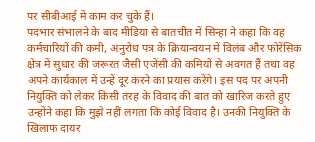पर सीबीआई में काम कर चुके हैं।
पदभार संभालने के बाद मीडिया से बातचीत में सिन्हा ने कहा कि वह कर्मचारियों की कमी, अनुरोध पत्र के क्रियान्वयन में विलंब और फोरेंसिक क्षेत्र में सुधार की जरूरत जैसी एजेंसी की कमियों से अवगत हैं तथा वह अपने कार्यकाल में उन्हें दूर करने का प्रयास करेंगे। इस पद पर अपनी नियुक्ति को लेकर किसी तरह के विवाद की बात को खारिज करते हुए उन्होंने कहा कि मुझे नहीं लगता कि कोई विवाद है। उनकी नियुक्ति के खिलाफ दायर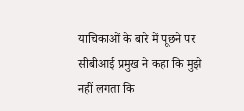याचिकाओं के बारे में पूछने पर सीबीआई प्रमुख ने कहा कि मुझे नहीं लगता कि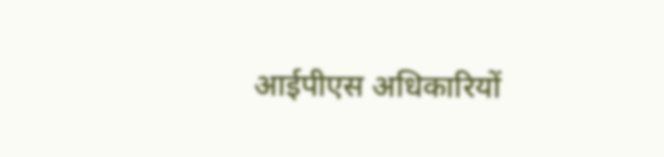आईपीएस अधिकारियों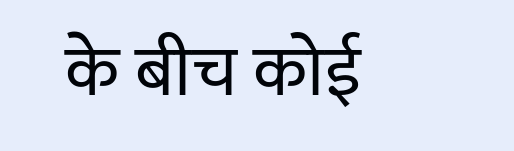के बीच कोई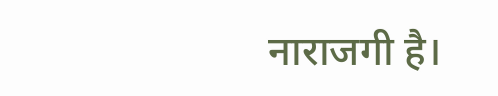नाराजगी है।